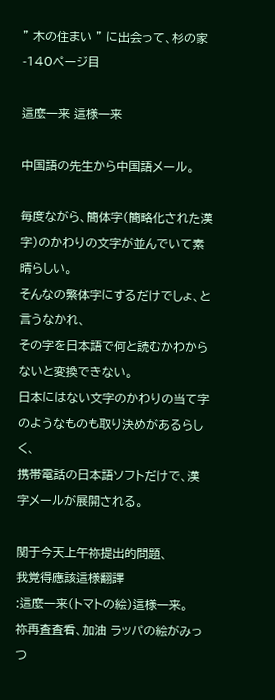" 木の住まい " に出会って、杉の家 -140ページ目

這麼一来 這様一来

中国語の先生から中国語メール。

毎度ながら、簡体字(簡略化された漢字)のかわりの文字が並んでいて素晴らしい。
そんなの繁体字にするだけでしょ、と言うなかれ、
その字を日本語で何と読むかわからないと変換できない。
日本にはない文字のかわりの当て字のようなものも取り決めがあるらしく、
携帯電話の日本語ソフトだけで、漢字メールが展開される。

関于今天上午祢提出的問題、
我覚得應該這様翻譯
:這麼一来(トマトの絵)這様一来。
祢再査査看、加油 ラッパの絵がみっつ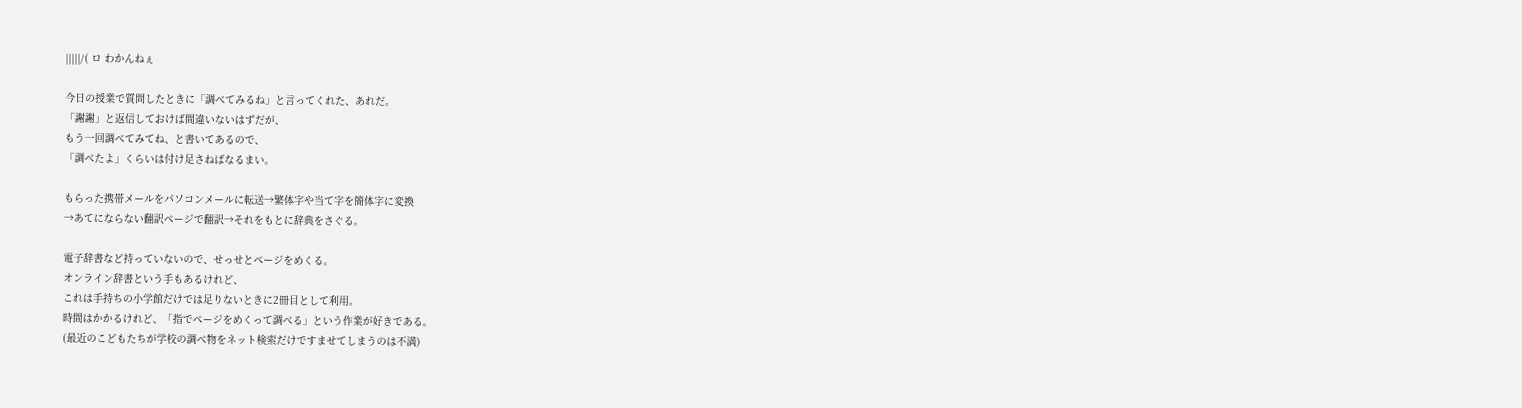|||||/( ロ わかんねぇ

今日の授業で質問したときに「調べてみるね」と言ってくれた、あれだ。
「謝謝」と返信しておけば間違いないはずだが、
もう一回調べてみてね、と書いてあるので、
「調べたよ」くらいは付け足さねばなるまい。

もらった携帯メールをパソコンメールに転送→繁体字や当て字を簡体字に変換
→あてにならない翻訳ページで翻訳→それをもとに辞典をさぐる。

電子辞書など持っていないので、せっせとページをめくる。
オンライン辞書という手もあるけれど、
これは手持ちの小学館だけでは足りないときに2冊目として利用。
時間はかかるけれど、「指でページをめくって調べる」という作業が好きである。
(最近のこどもたちが学校の調べ物をネット検索だけですませてしまうのは不満)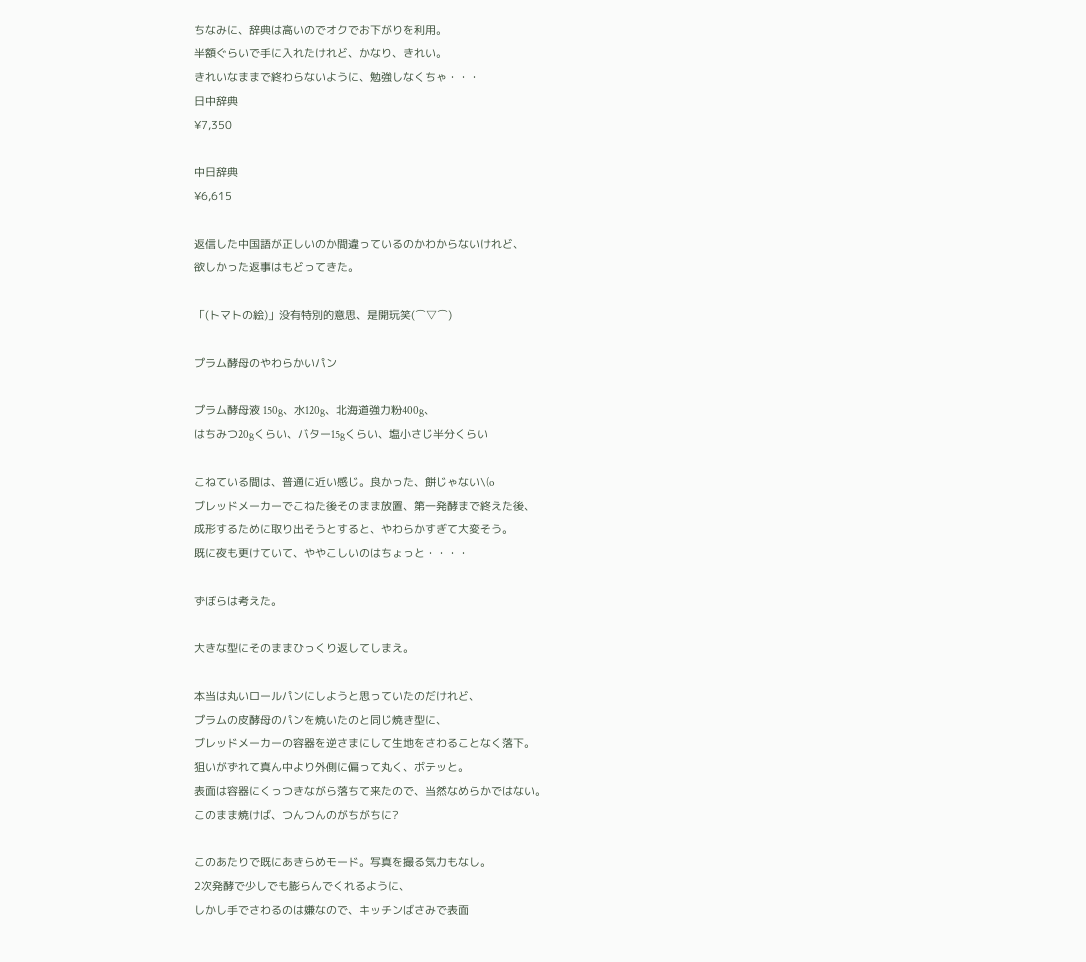ちなみに、辞典は高いのでオクでお下がりを利用。
半額ぐらいで手に入れたけれど、かなり、きれい。
きれいなままで終わらないように、勉強しなくちゃ・・・
日中辞典
¥7,350

中日辞典
¥6,615

返信した中国語が正しいのか間違っているのかわからないけれど、
欲しかった返事はもどってきた。

「(トマトの絵)」没有特別的意思、是開玩笑(⌒▽⌒)

プラム酵母のやわらかいパン

プラム酵母液 150g、水120g、北海道強力粉400g、
はちみつ20gくらい、バター15gくらい、塩小さじ半分くらい

こねている間は、普通に近い感じ。良かった、餅じゃない\(o
ブレッドメーカーでこねた後そのまま放置、第一発酵まで終えた後、
成形するために取り出そうとすると、やわらかすぎて大変そう。
既に夜も更けていて、ややこしいのはちょっと・・・・

ずぼらは考えた。

大きな型にそのままひっくり返してしまえ。

本当は丸いロールパンにしようと思っていたのだけれど、
プラムの皮酵母のパンを焼いたのと同じ焼き型に、
ブレッドメーカーの容器を逆さまにして生地をさわることなく落下。
狙いがずれて真ん中より外側に偏って丸く、ボテッと。
表面は容器にくっつきながら落ちて来たので、当然なめらかではない。
このまま焼けば、つんつんのがちがちに?

このあたりで既にあきらめモード。写真を撮る気力もなし。
2次発酵で少しでも膨らんでくれるように、
しかし手でさわるのは嫌なので、キッチンばさみで表面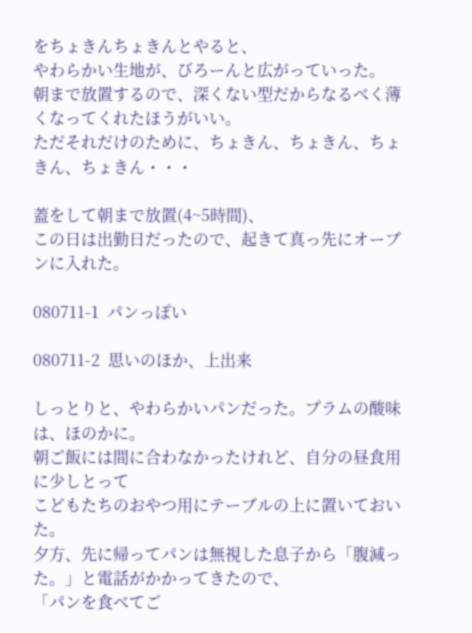をちょきんちょきんとやると、
やわらかい生地が、びろーんと広がっていった。
朝まで放置するので、深くない型だからなるべく薄くなってくれたほうがいい。
ただそれだけのために、ちょきん、ちょきん、ちょきん、ちょきん・・・

蓋をして朝まで放置(4~5時間)、
この日は出勤日だったので、起きて真っ先にオーブンに入れた。

080711-1  パンっぽい

080711-2  思いのほか、上出来

しっとりと、やわらかいパンだった。プラムの酸味は、ほのかに。
朝ご飯には間に合わなかったけれど、自分の昼食用に少しとって
こどもたちのおやつ用にテーブルの上に置いておいた。
夕方、先に帰ってパンは無視した息子から「腹減った。」と電話がかかってきたので、
「パンを食べてご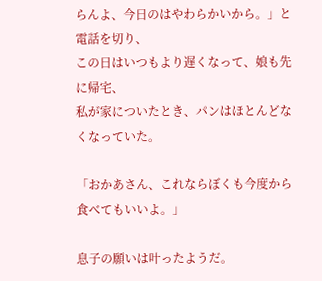らんよ、今日のはやわらかいから。」と電話を切り、
この日はいつもより遅くなって、娘も先に帰宅、
私が家についたとき、パンはほとんどなくなっていた。

「おかあさん、これならぼくも今度から食べてもいいよ。」

息子の願いは叶ったようだ。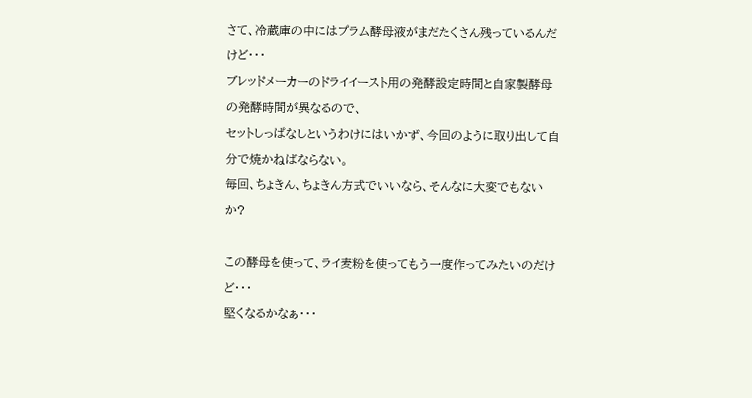さて、冷蔵庫の中にはプラム酵母液がまだたくさん残っているんだけど・・・
ブレッドメーカーのドライイースト用の発酵設定時間と自家製酵母の発酵時間が異なるので、
セットしっぱなしというわけにはいかず、今回のように取り出して自分で焼かねばならない。
毎回、ちょきん、ちょきん方式でいいなら、そんなに大変でもないか?

この酵母を使って、ライ麦粉を使ってもう一度作ってみたいのだけど・・・
堅くなるかなぁ・・・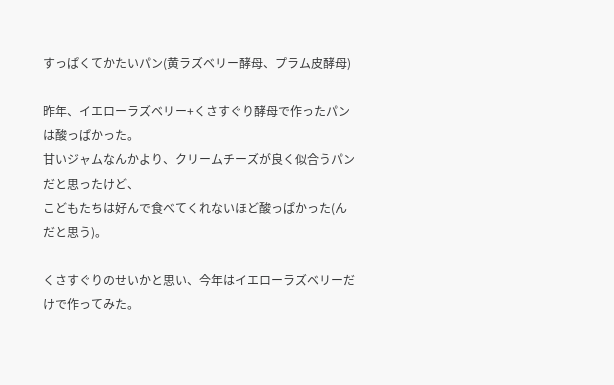すっぱくてかたいパン(黄ラズベリー酵母、プラム皮酵母)

昨年、イエローラズベリー+くさすぐり酵母で作ったパン は酸っぱかった。
甘いジャムなんかより、クリームチーズが良く似合うパンだと思ったけど、
こどもたちは好んで食べてくれないほど酸っぱかった(んだと思う)。

くさすぐりのせいかと思い、今年はイエローラズベリーだけで作ってみた。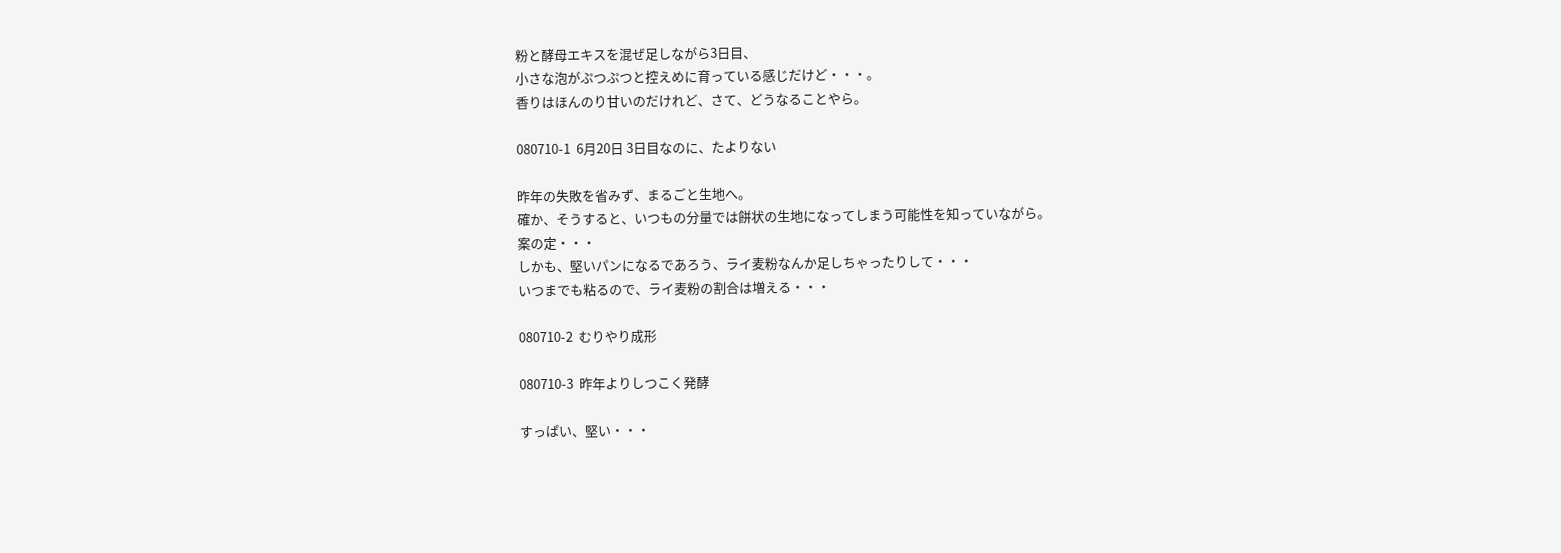粉と酵母エキスを混ぜ足しながら3日目、
小さな泡がぷつぷつと控えめに育っている感じだけど・・・。
香りはほんのり甘いのだけれど、さて、どうなることやら。

080710-1  6月20日 3日目なのに、たよりない

昨年の失敗を省みず、まるごと生地へ。
確か、そうすると、いつもの分量では餅状の生地になってしまう可能性を知っていながら。
案の定・・・
しかも、堅いパンになるであろう、ライ麦粉なんか足しちゃったりして・・・
いつまでも粘るので、ライ麦粉の割合は増える・・・

080710-2  むりやり成形

080710-3  昨年よりしつこく発酵

すっぱい、堅い・・・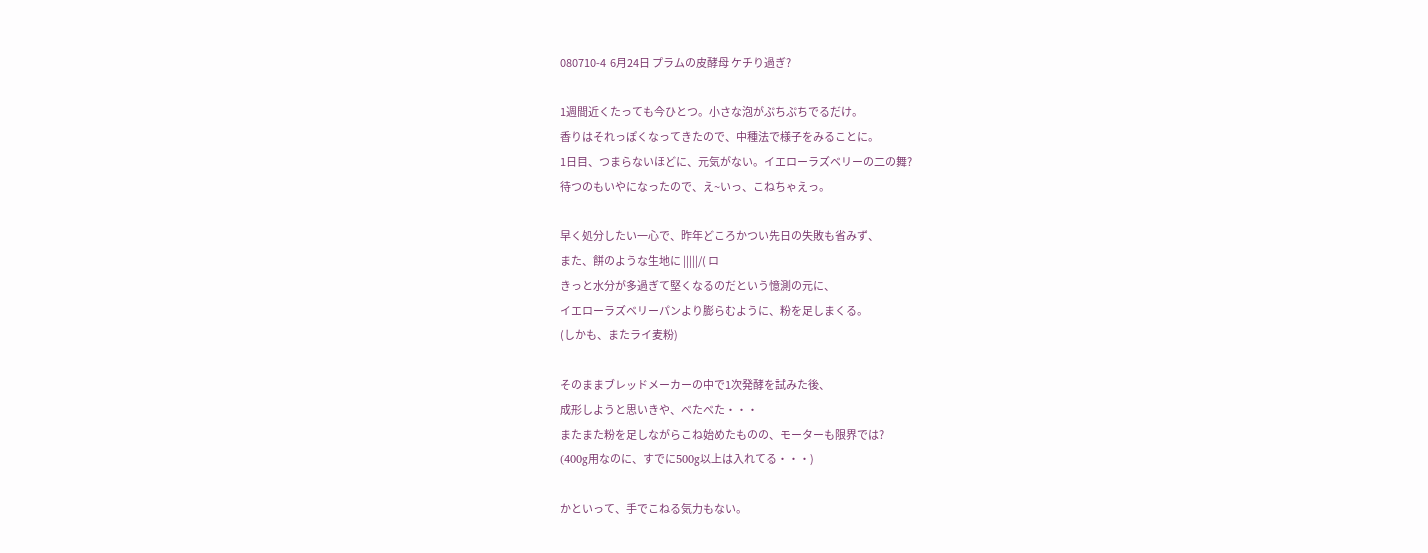080710-4  6月24日 プラムの皮酵母 ケチり過ぎ?

1週間近くたっても今ひとつ。小さな泡がぷちぷちでるだけ。
香りはそれっぽくなってきたので、中種法で様子をみることに。
1日目、つまらないほどに、元気がない。イエローラズベリーの二の舞?
待つのもいやになったので、え~いっ、こねちゃえっ。

早く処分したい一心で、昨年どころかつい先日の失敗も省みず、
また、餅のような生地に |||||/( ロ
きっと水分が多過ぎて堅くなるのだという憶測の元に、
イエローラズベリーパンより膨らむように、粉を足しまくる。
(しかも、またライ麦粉)

そのままブレッドメーカーの中で1次発酵を試みた後、
成形しようと思いきや、べたべた・・・
またまた粉を足しながらこね始めたものの、モーターも限界では?
(400g用なのに、すでに500g以上は入れてる・・・)

かといって、手でこねる気力もない。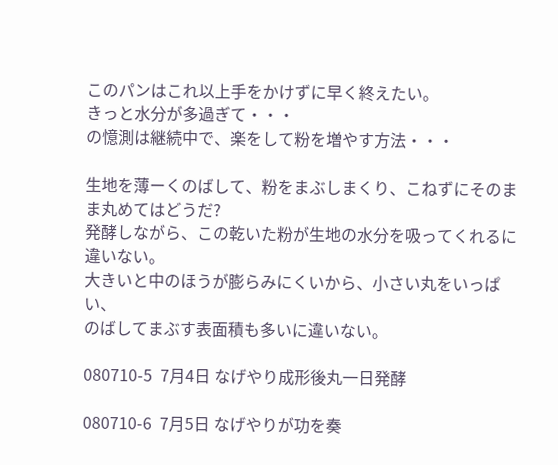このパンはこれ以上手をかけずに早く終えたい。
きっと水分が多過ぎて・・・
の憶測は継続中で、楽をして粉を増やす方法・・・

生地を薄ーくのばして、粉をまぶしまくり、こねずにそのまま丸めてはどうだ?
発酵しながら、この乾いた粉が生地の水分を吸ってくれるに違いない。
大きいと中のほうが膨らみにくいから、小さい丸をいっぱい、
のばしてまぶす表面積も多いに違いない。

080710-5  7月4日 なげやり成形後丸一日発酵

080710-6  7月5日 なげやりが功を奏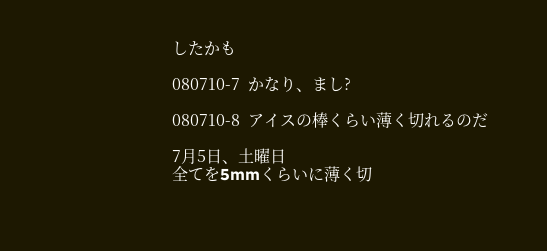したかも

080710-7  かなり、まし?

080710-8  アイスの棒くらい薄く切れるのだ

7月5日、土曜日
全てを5mmくらいに薄く切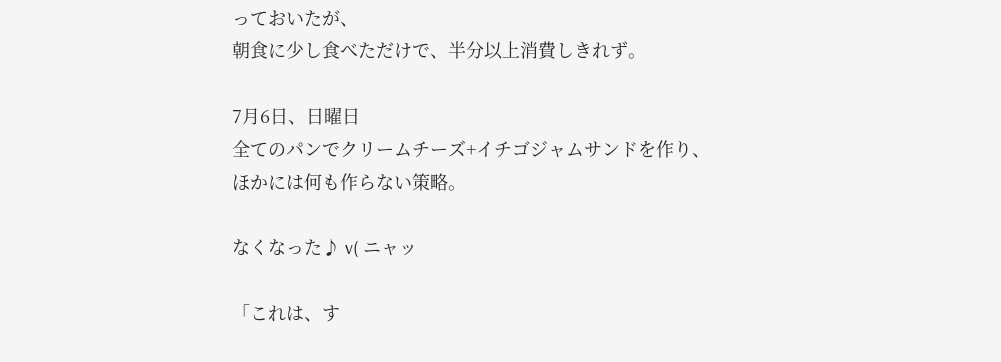っておいたが、
朝食に少し食べただけで、半分以上消費しきれず。

7月6日、日曜日
全てのパンでクリームチーズ+イチゴジャムサンドを作り、
ほかには何も作らない策略。

なくなった♪ v( ニャッ

「これは、す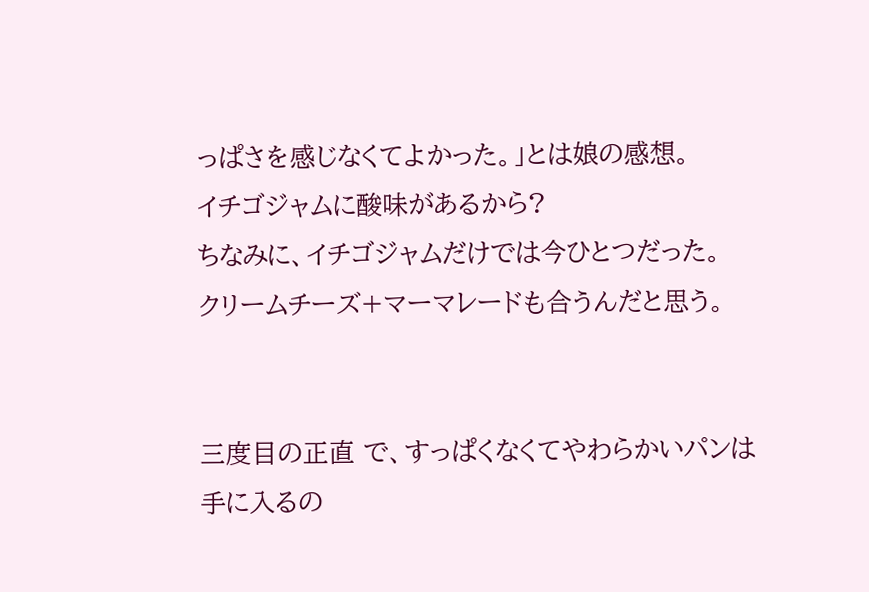っぱさを感じなくてよかった。」とは娘の感想。
イチゴジャムに酸味があるから?
ちなみに、イチゴジャムだけでは今ひとつだった。
クリームチーズ+マーマレードも合うんだと思う。


三度目の正直 で、すっぱくなくてやわらかいパンは手に入るの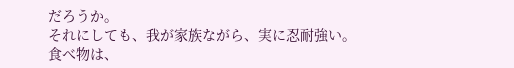だろうか。
それにしても、我が家族ながら、実に忍耐強い。
食べ物は、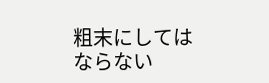粗末にしてはならない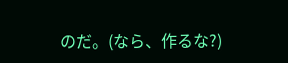のだ。(なら、作るな?)